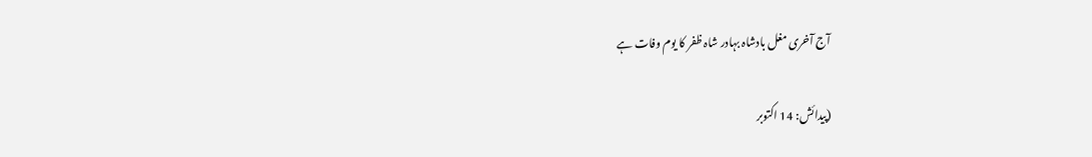آج آخری مغل بادشاہ بہادر شاہ ظفر کا یوم وفات ہے

(پیدائش: 14 اکتوبر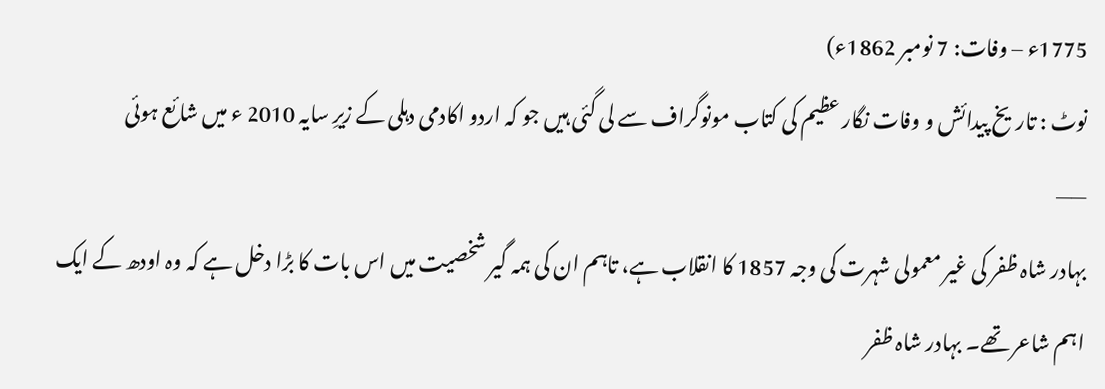1775ء – وفات: 7 نومبر 1862ء)
نوٹ : تاریخ پیدائش و وفات نگار عظیم کی کتاب مونوگراف سے لی گئی ہیں جو کہ اردو اکادمی دہلی کے زیرِ سایہ 2010 ء میں شائع ہوئی
——
بہادر شاہ ظفر کی غیر معمولی شہرت کی وجہ 1857 کا انقلاب ہے، تاہم ان کی ہمہ گیر شخصیت میں اس بات کا بڑا دخل ہے کہ وہ اودھ کے ایک اہم شاعر تھے۔ بہادر شاہ ظفر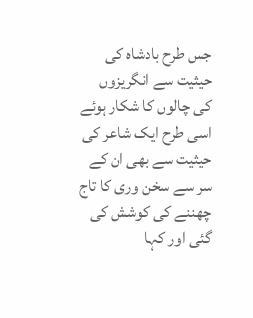جس طرح بادشاہ کی حیثیت سے انگریزوں کی چالوں کا شکار ہوئے اسی طرح ایک شاعر کی حیثیت سے بھی ان کے سر سے سخن وری کا تاج چھننے کی کوشش کی گئی اور کہا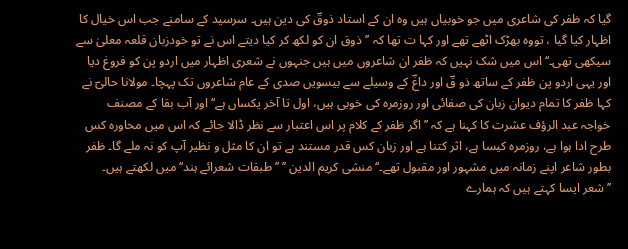گیا کہ ظفر کی شاعری میں جو خوبیاں ہیں وہ ان کے استاد ذوقؔ کی دین ہیں۔ سرسید کے سامنے جب اس خیال کا اظہار کیا گیا ، تووہ بھڑک اٹھے تھے اور کہا ت تھا کہ ’’ذوق ان کو لکھ کر کیا دیتے اس نے تو خودزبان قلعہ معلیٰ سے سیکھی تھی۔‘‘ اس میں شک نہیں کہ ظفر ان شاعروں میں ہیں جنہوں نے شعری اظہار میں اردو پن کو فروغ دیا اور یہی اردو پن ظفر کے ساتھ ذو قؔ اور داغؔ کے وسیلے سے بیسویں صدی کے عام شاعروں تک پہچا۔ مولانا حالیؔ نے کہا ظفر کا تمام دیوان زبان کی صفائی اور روزمرہ کی خوبی ہیں، اول تا آخر یکساں ہے‘‘ اور آب بقا کے مصنف خواجہ عبد الرؤف عشرت کا کہنا ہے کہ ’’اگر ظفر کے کلام پر اس اعتبار سے نظر ڈالا جائے کہ اس میں محاورہ کس طرح ادا ہوا ہے، روزمرہ کیسا ہے، اثر کتنا ہے اور زبان کس قدر مستند ہے تو ان کا مثل و نظیر آپ کو نہ ملے گا۔ ظفر بطور شاعر اپنے زمانہ میں مشہور اور مقبول تھے۔‘‘ منشی کریم الدین ’’ ’’طبقات شعرائے ہند‘‘ میں لکھتے ہیں۔ ’’شعر ایسا کہتے ہیں کہ ہمارے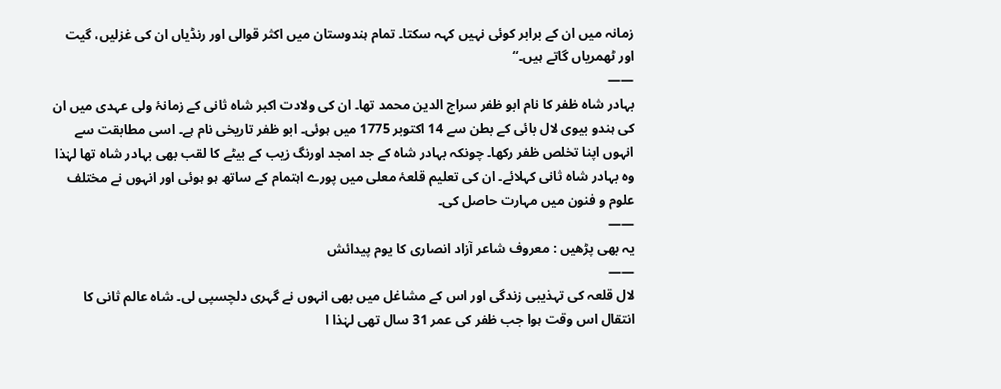زمانہ میں ان کے برابر کوئی نہیں کہہ سکتا۔ تمام ہندوستان میں اکثر قوالی اور رنڈیاں ان کی غزلیں، گیت اور ٹھمریاں گاتے ہیں۔‘‘
——
بہادر شاہ ظفر کا نام ابو ظفر سراج الدین محمد تھا۔ ان کی ولادت اکبر شاہ ثانی کے زمانۂ ولی عہدی میں ان کی ہندو بیوی لال بائی کے بطن سے 14 اکتوبر 1775 میں ہوئی۔ ابو ظفر تاریخی نام ہے۔ اسی مطابقت سے انہوں اپنا تخلص ظفر رکھا۔ چونکہ بہادر شاہ کے جد امجد اورنگ زیب کے بیٹے کا لقب بھی بہادر شاہ تھا لہٰذا وہ بہادر شاہ ثانی کہلائے۔ ان کی تعلیم قلعۂ معلی میں پورے اہتمام کے ساتھ ہو ہوئی اور انہوں نے مختلف علوم و فنون میں مہارت حاصل کی۔
——
یہ بھی پڑھیں : معروف شاعر آزاد انصاری کا یوم پیدائش
——
لال قلعہ کی تہذیبی زندگی اور اس کے مشاغل میں بھی انہوں نے گہری دلچسپی لی۔ شاہ عالم ثانی کا انتقال اس وقت ہوا جب ظفر کی عمر 31 سال تھی لہٰذا ا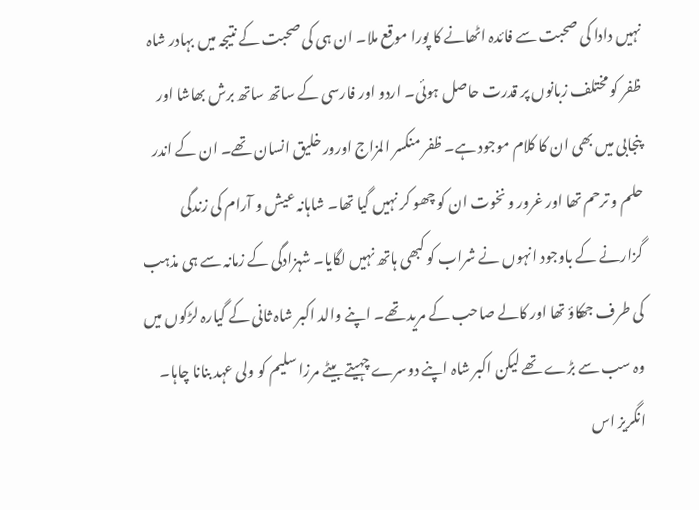نہیں دادا کی صحبت سے فائدہ اٹھانے کا پورا موقع ملا۔ ان ہی کی صحبت کے نتیجہ میں بہادر شاہ ظفر کو مختلف زبانوں پر قدرت حاصل ہوئی۔ اردو اور فارسی کے ساتھ ساتھ برش بھاشا اور پنجابی میں بھی ان کا کلام موجود ہے۔ ظفر منکسر المزاج اورور خلیق انسان تھے۔ ان کے اندر حلم و ترحم تھا اور غرور و نخوت ان کو چھو کر نہیں گیا تھا۔ شاہانہ عیش و آرام کی زندگی گزارنے کے باوجود انہوں نے شراب کو کبھی ہاتھ نہیں لگایا۔ شہزادگی کے زمانہ سے ہی مذہب کی طرف جھکاؤ تھا اور کالے صاحب کے مرید تھے۔ اپنے والد اکبر شاہ ثانی کے گیارہ لڑکوں میں وہ سب سے بڑے تھے لیکن اکبر شاہ اپنے دوسرے چہیتے بیٹے مرزا سلیم کو ولی عہد بنانا چاہا۔ انگریز اس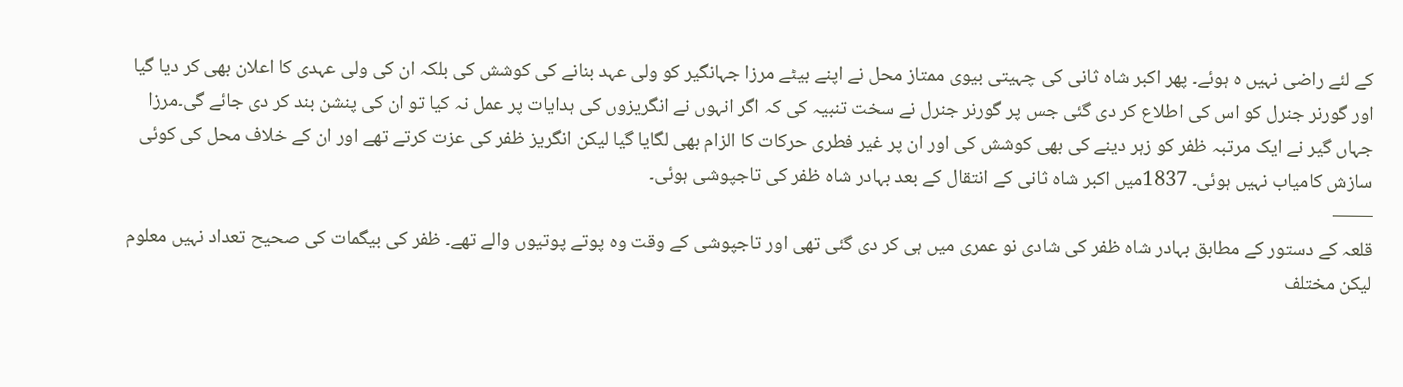کے لئے راضی نہیں ہ ہوئے۔ پھر اکبر شاہ ثانی کی چہیتی بیوی ممتاز محل نے اپنے بیٹے مرزا جہانگیر کو ولی عہد بنانے کی کوشش کی بلکہ ان کی ولی عہدی کا اعلان بھی کر دیا گیا اور گورنر جنرل کو اس کی اطلاع کر دی گئی جس پر گورنر جنرل نے سخت تنبیہ کی کہ اگر انہوں نے انگریزوں کی ہدایات پر عمل نہ کیا تو ان کی پنشن بند کر دی جائے گی۔مرزا جہاں گیر نے ایک مرتبہ ظفر کو زہر دینے کی بھی کوشش کی اور ان پر غیر فطری حرکات کا الزام بھی لگایا گیا لیکن انگریز ظفر کی عزت کرتے تھے اور ان کے خلاف محل کی کوئی سازش کامیاب نہیں ہوئی۔ 1837میں اکبر شاہ ثانی کے انتقال کے بعد بہادر شاہ ظفر کی تاجپوشی ہوئی۔
——
قلعہ کے دستور کے مطابق بہادر شاہ ظفر کی شادی نو عمری میں ہی کر دی گئی تھی اور تاجپوشی کے وقت وہ پوتے پوتیوں والے تھے۔ ظفر کی بیگمات کی صحیح تعداد نہیں معلوم لیکن مختلف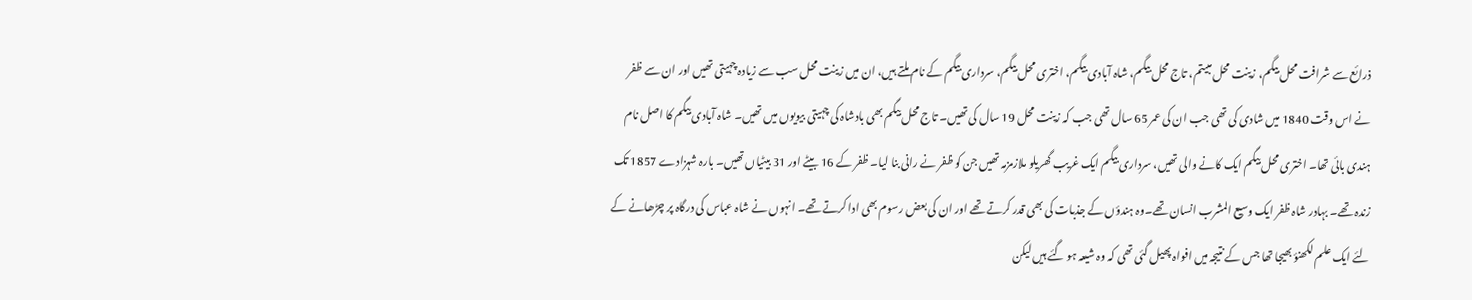ذرائع سے شرافت محل بیگم، زینت محل مبیتم، تاج محل بیگم، شاہ آبادی بیگم، اختری محل بیگم، سرداری بیگم کے نام ملتے ہیں، ان میں زینت محل سب سے زیادہ چہیتی تھیں اور ان سے ظفر نے اس وقت 1840 میں شادی کی تھی جب ان کی عمر 65 سال تھی جب کہ زینت محل 19 سال کی تھیں۔ تاج محل بیگم بھی بادشاہ کی چہیتی بیویوں میں تھیں۔ شاہ آبادی بیگم کا اصل نام ہندی بائی تھا۔ اختری محل بیگم ایک کانے والی تھیں، سرداری بیگم ایک غریب گھریلو ملازمزمہ تھیں جن کو ظفر نے رانی بنا لیا۔ ظفر کے 16 بیٹے اور 31 بیٹیاں تھیں۔ بارہ شہزادے 1857 تک زندہ تھے۔ بہادر شاہ ظفر ایک وسیع المشرب انسان تھے۔وہ ہندؤں کے جذبات کی بھی قدر کرتے تھے اور ان کی بعض رسوم بھی ادا کرتے تھے۔ انہوں نے شاہ عباس کی درگاہ پر چڑھانے کے لئے ایک علم لکھنؤ بھیجا تھا جس کے نتیجہ میں افواہ پھیل گئی تھی کہ وہ شیعہ ہو گئے ہیں لیکن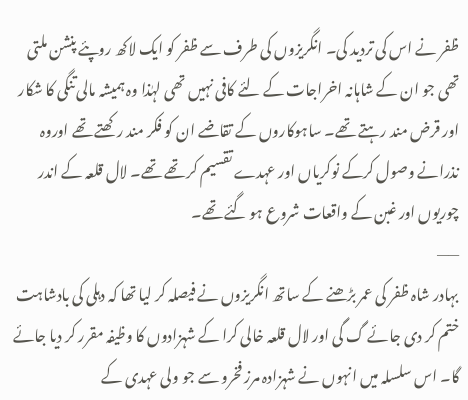ظفر نے اس کی تردید کی۔ انگریزوں کی طرف سے ظفر کو ایک لاکھ روپئے پنشن ملتی تھی جو ان کے شاہانہ اخراجات کے لئے کافی نہیں تھی لہٰذا وہ ہمیشہ مالی تنگی کا شکار اور قرض مند رہتے تھے۔ ساہوکاروں کے تقاضے ان کو فکر مند رکھتے تھے اوروہ نذرانے وصول کرکے نوکریاں اور عہدے تقسیم کر تھے تھے۔ لال قلعہ کے اندر چوریوں اور غبن کے واقعات شروع ہو گئے تھے۔
——
بہادر شاہ ظفر کی عمر بڑھنے کے ساتھ انگریزوں نے فیصلہ کر لیا تھا کہ دہلی کی بادشاہت ختم کر دی جائے گ گی اور لال قلعہ خالی کرا کے شہزادوں کا وظیفہ مقرر کر دیا جائے گا۔ اس سلسلہ میں انہوں نے شہزادہ مرز فخرو سے جو ولی عہدی کے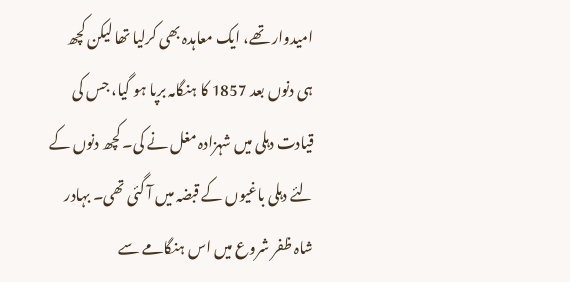امیدوار تھے، ایک معاہدہ بھی کرلیا تھا لیکن کچھ ہی دنوں بعد 1857 کا ہنگامہ برپا ہو گیا، جس کی قیادت دہلی میں شہزادہ مغل نے کی۔ کچھ دنوں کے لئے دہلی باغیوں کے قبضہ میں آ گئی تھی۔ بہادر شاہ ظفر شروع میں اس ہنگامے سے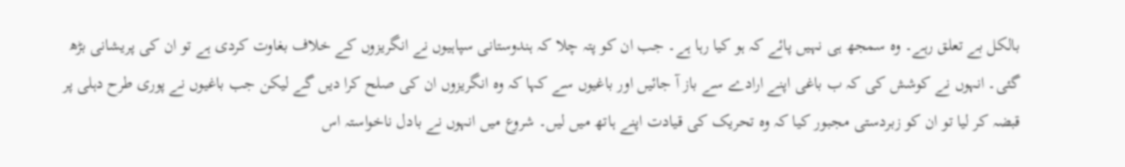بالکل بے تعلق رہے۔ وہ سمجھ ہی نہیں پائے کہ ہو کیا رہا ہے۔ جب ان کو پتہ چلا کہ ہندوستانی سپاہیوں نے انگریزوں کے خلاف بغاوت کردی ہے تو ان کی پریشانی بڑھ گئی۔ انہوں نے کوشش کی کہ ب باغی اپنے ارادے سے باز آ جائیں اور باغیوں سے کہا کہ وہ انگریزوں ان کی صلح کرا دیں گے لیکن جب باغیوں نے پوری طرح دہلی پر قبضہ کر لیا تو ان کو زبردستی مجبور کیا کہ وہ تحریک کی قیادت اپنے ہاتھ میں لیں۔ شروع میں انہوں نے بادل ناخواستہ اس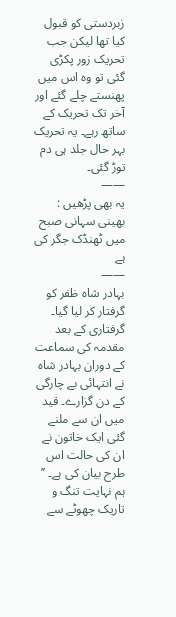زبردستی کو قبول کیا تھا لیکن جب تحریک زور پکڑی گئی تو وہ اس میں پھنستے چلے گئے اور آخر تک تحریک کے ساتھ رہے۔ یہ تحریک بہر حال جلد ہی دم توڑ گئی۔
——
یہ بھی پڑھیں : بھینی سہانی صبح میں ٹھنڈک جگر کی ہے
——
بہادر شاہ ظفر کو گرفتار کر لیا گیا۔ گرفتاری کے بعد مقدمہ کی سماعت کے دوران بہادر شاہ نے انتہائی بے چارگی کے دن گزارے۔ قید میں ان سے ملنے گئی ایک خاتون نے ان کی حالت اس طرح بیان کی ہے۔ ’’ ہم نہایت تنگ و تاریک چھوٹے سے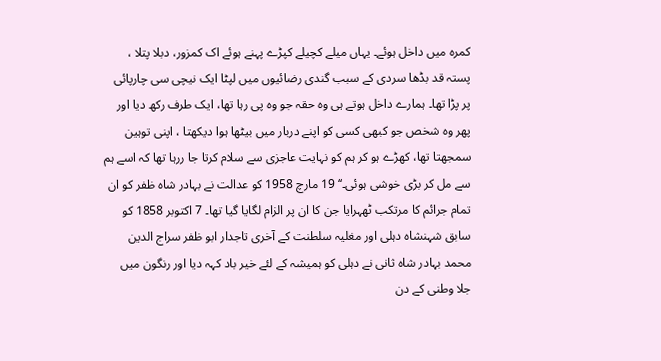کمرہ میں داخل ہوئے۔ یہاں میلے کچیلے کپڑے پہنے ہوئے اک کمزور، دبلا پتلا ، پستہ قد بڈھا سردی کے سبب گندی رضائیوں میں لپٹا ایک نیچی سی چارپائی پر پڑا تھا۔ ہمارے داخل ہوتے ہی وہ حقہ جو وہ پی رہا تھا، ایک طرف رکھ دیا اور پھر وہ شخص جو کبھی کسی کو اپنے دربار میں بیٹھا ہوا دیکھتا ، اپنی توہین سمجھتا تھا، کھڑے ہو کر ہم کو نہایت عاجزی سے سلام کرتا جا ررہا تھا کہ اسے ہم سے مل کر بڑی خوشی ہوئی۔‘‘ 19 مارچ 1958 کو عدالت نے بہادر شاہ ظفر کو ان تمام جرائم کا مرتکب ٹھہرایا جن کا ان پر الزام لگایا گیا تھا۔ 7 اکتوبر 1858 کو سابق شہنشاہ دہلی اور مغلیہ سلطنت کے آخری تاجدار ابو ظفر سراج الدین محمد بہادر شاہ ثانی نے دہلی کو ہمیشہ کے لئے خیر باد کہہ دیا اور رنگون میں جلا وطنی کے دن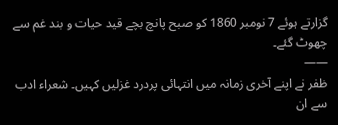گزارتے ہوئے 7 نومبر 1860 کو صبح پانچ بچے قید حیات و بند غم سے چھوٹ گئے۔
——
ظفر نے اپنے آخری زمانہ میں انتہائی پردرد غزلیں کہیں۔ شعراء ادب سے ان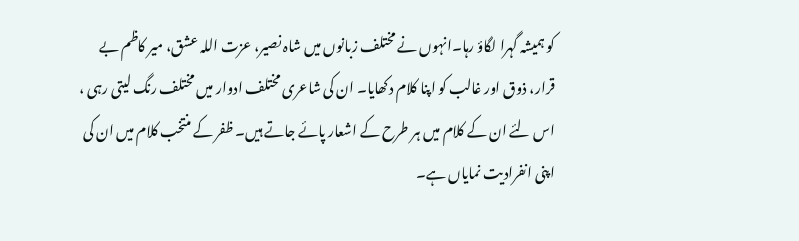کو ہمیشہ گہرا لگاؤ رہا۔انہوں نے مختلف زبانوں میں شاہ نصیر، عزت اللہ عشق، میر کاظم بے قرار، ذوق اور غالب کو اپنا کلام دکھایا۔ ان کی شاعری مختلف ادوار میں مختلف رنگ لیتی رہی ، اس لئے ان کے کلام میں ہر طرح کے اشعار پائے جاتے ہیں۔ ظفر کے منتخب کلام میں ان کی اپنی انفرادیت نمایاں ہے۔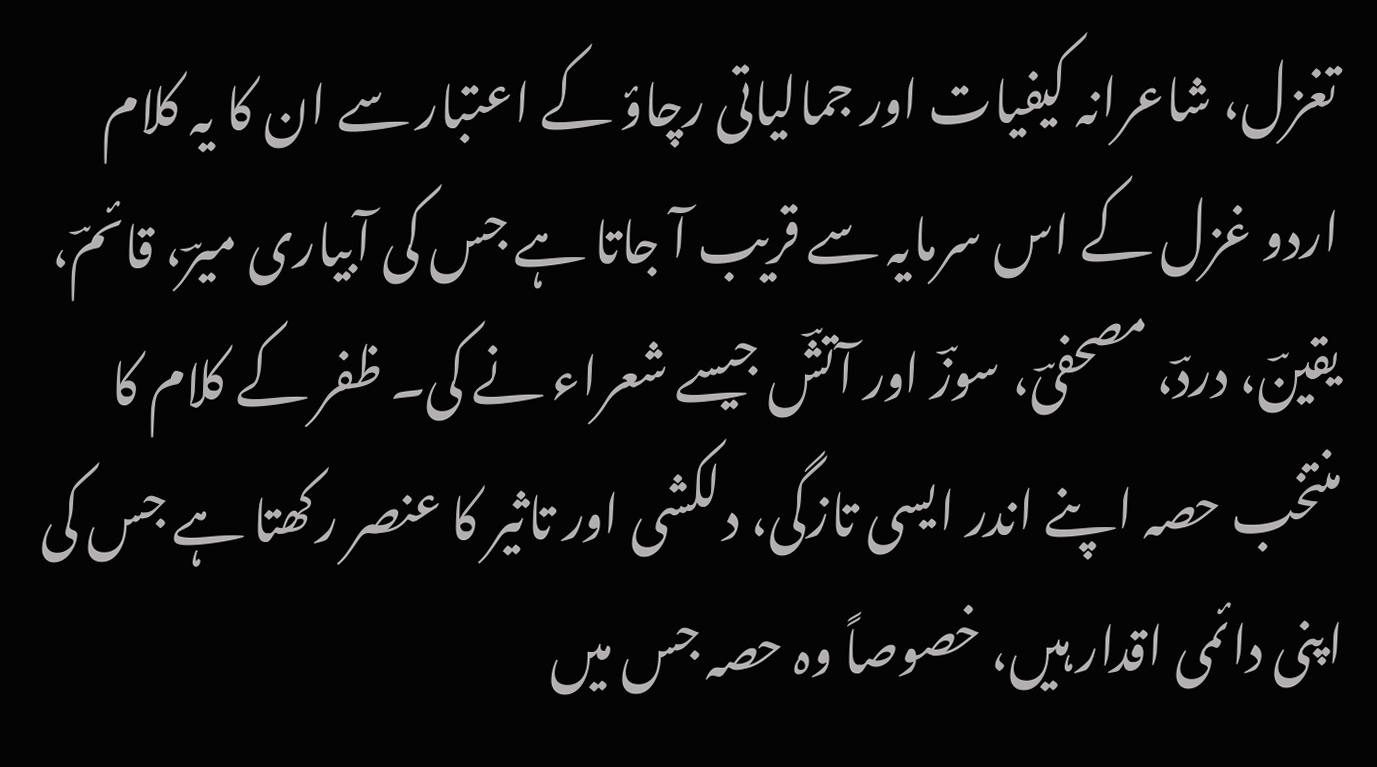تغزل، شاعرانہ کیفیات اور جمالیاتی رچاؤ کے اعتبار سے ان کا یہ کلام اردو غزل کے اس سرمایہ سے قریب آ جاتا ہے جس کی آبیاری میرؔ، قائمؔ، یقینؔ، دردؔ، مصحفیؔ، سوزؔ اور آتشؔ جیسے شعراء نے کی۔ ظفر کے کلام کا منتخب حصہ اپنے اندر ایسی تازگی، دلکشی اور تاثیر کا عنصر رکھتا ہے جس کی اپنی دائمی اقدار ہیں، خصوصاً وہ حصہ جس میں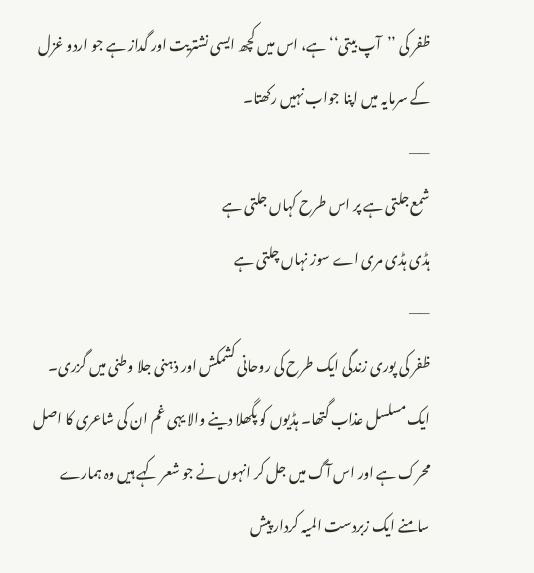ظفر کی ’’آپ بیتی‘‘ ہے، اس میں کچھ ایسی نشتریت اور گداز ہے جو اردو غزل کے سرمایہ میں اپنا جواب نہیں رکھتا۔
——
شمع جلتی ہے پر اس طرح کہاں جلتی ہے
ہڈی ہڈی مری اے سوز نہاں چلتی ہے
——
ظفر کی پوری زندگی ایک طرح کی روحانی کشمکش اور ذہنی جلا وطنی میں گزری۔ ایک مسلسل عذاب گتھا۔ ہڈیوں کو پگھلا دینے والا یہی غم ان کی شاعری کا اصل محرک ہے اور اس آگ میں جل کر انہوں نے جو شعر کہے ہیں وہ ہمارے سامنے ایک زبردست المیہ کردار پیش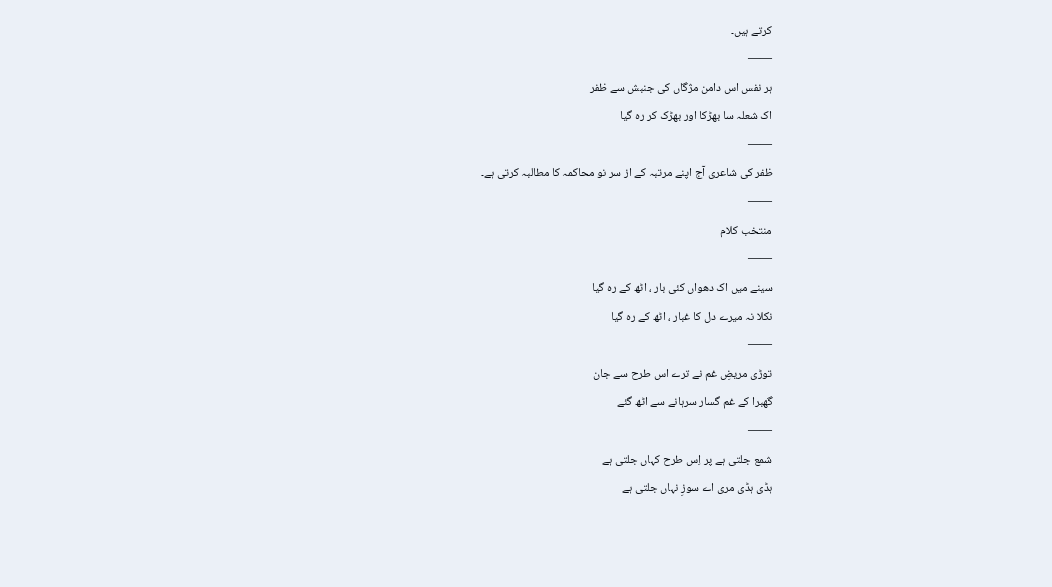کرتے ہیں۔
——
ہر نفس اس دامن مژگاں کی جنبش سے ظفر
اک شعلہ سا بھڑکا اور بھڑک کر رہ گیا
——
ظفر کی شاعری آج اپنے مرتبہ کے از سر نو محاکمہ کا مطالبہ کرتی ہے۔
——
منتخب کلام
——
سینے میں اک دھواں کئی بار ، اٹھ کے رہ گیا
نکلا نہ میرے دل کا غبار ، اٹھ کے رہ گیا
——
توڑی مریضِ غم نے ترے اس طرح سے جان
گھبرا کے غم گسار سرہانے سے اٹھ گئے
——
شمع جلتی ہے پر اِس طرح کہاں جلتی ہے
ہڈی ہڈی مری اے سوزِ نہاں جلتی ہے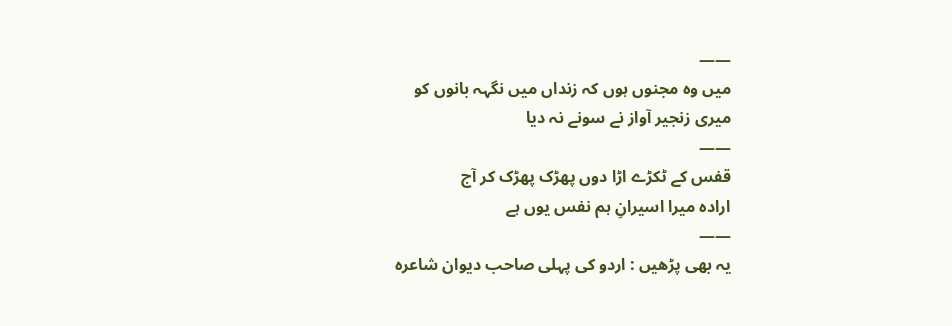——
میں وہ مجنوں ہوں کہ زنداں میں نگہہ بانوں کو
میری زنجیر آواز نے سونے نہ دیا
——
قفس کے ٹکڑے اڑا دوں پھڑک پھڑک کر آج
ارادہ میرا اسیرانِ ہم نفس یوں ہے
——
یہ بھی پڑھیں : اردو کی پہلی صاحب دیوان شاعرہ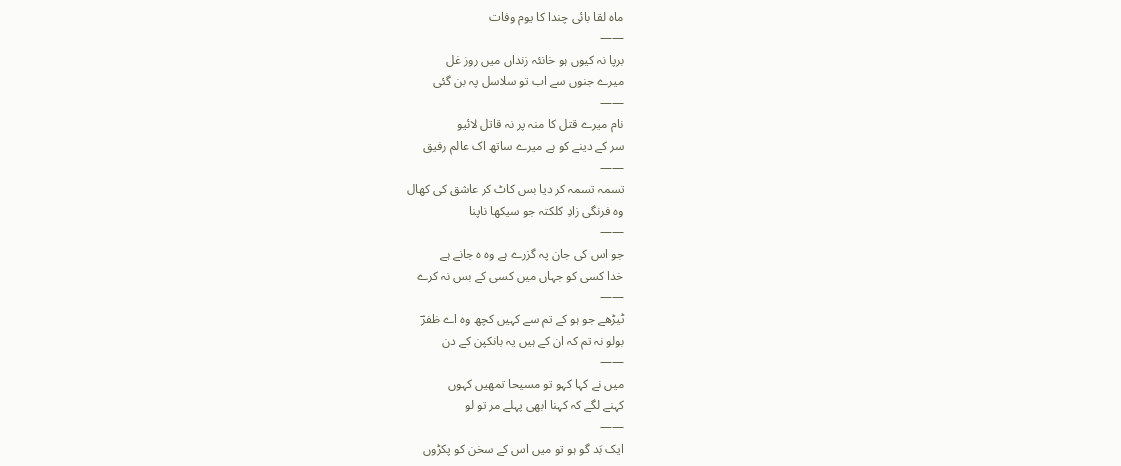ماہ لقا بائی چندا کا یوم وفات
——
برپا نہ کیوں ہو خانئہ زنداں میں روز غل
میرے جنوں سے اب تو سلاسل پہ بن گئی
——
نام میرے قتل کا منہ پر نہ قاتل لائیو
سر کے دینے کو ہے میرے ساتھ اک عالم رفیق
——
تسمہ تسمہ کر دیا بس کاٹ کر عاشق کی کھال
وہ فرنگی زادِ کلکتہ جو سیکھا ناپنا
——
جو اس کی جان پہ گزرے ہے وہ ہ جانے ہے
خدا کسی کو جہاں میں کسی کے بس نہ کرے
——
ٹیڑھے جو ہو کے تم سے کہیں کچھ وہ اے ظفرؔ
بولو نہ تم کہ ان کے ہیں یہ بانکپن کے دن
——
میں نے کہا کہو تو مسیحا تمھیں کہوں
کہنے لگے کہ کہنا ابھی پہلے مر تو لو
——
ایک بَد گو ہو تو میں اس کے سخن کو پکڑوں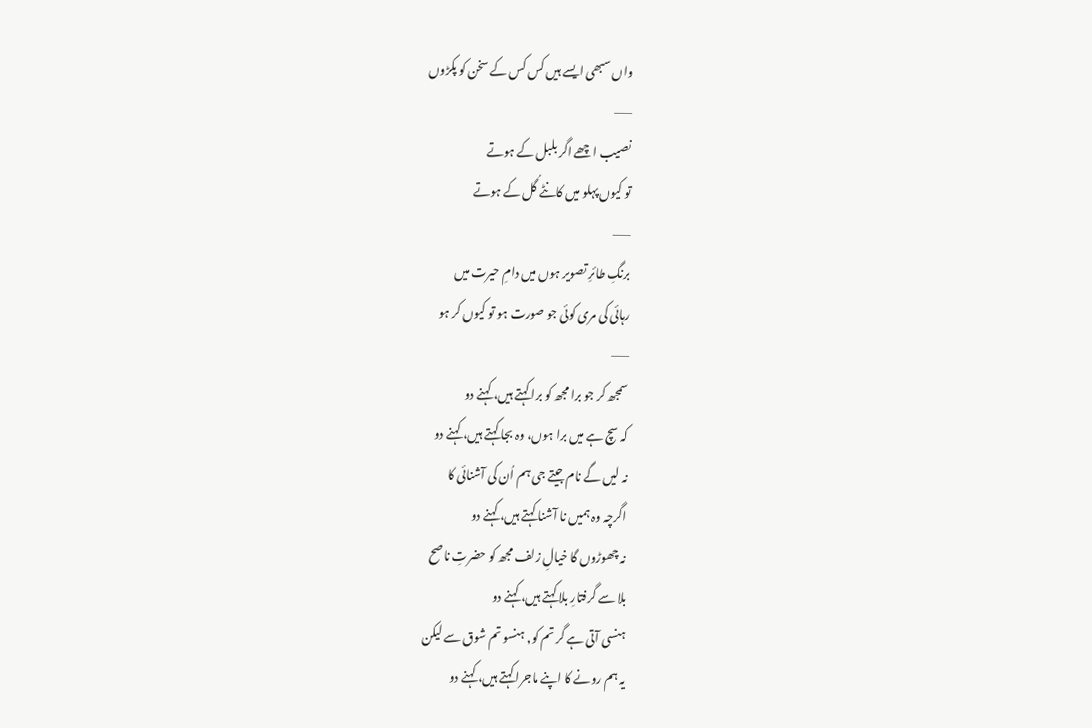واں سبھی ایسے ہیں کس کس کے سخن کو پکڑوں
——
نصیب اچھے اگر بلبل کے ہوتے
تو کیوں پہلو میں کانٹے گُل کے ہوتے
——
برنگِ طائرِ تصویر ہوں میں دامِ حیرت میں
رہائی کی مری کوئی جو صورت ہو تو کیوں کر ہو
——
سمجھ کر جو برا مجھ کو برا کہتے ہیں، کہنے دو
کہ سچ ہے میں برا ہوں، وہ بجا کہتے ہیں، کہنے دو
نہ لیں گے نام جیتے جی ہم اُن کی آشنائی کا
اگرچہ وہ ہمیں نا آشنا کہتے ہیں، کہنے دو
نہ چھوڑوں گا خیالِ زلف مجھ کو حضرتِ ناصح
بلا سے گرفتارِ بلا کہتے ہیں، کہنے دو
ہنسی آتی ہے گر تم کو, ہنسو تم شوق سے لیکن
یہ ہم رونے کا اپنے ماجرا کہتے ہیں، کہنے دو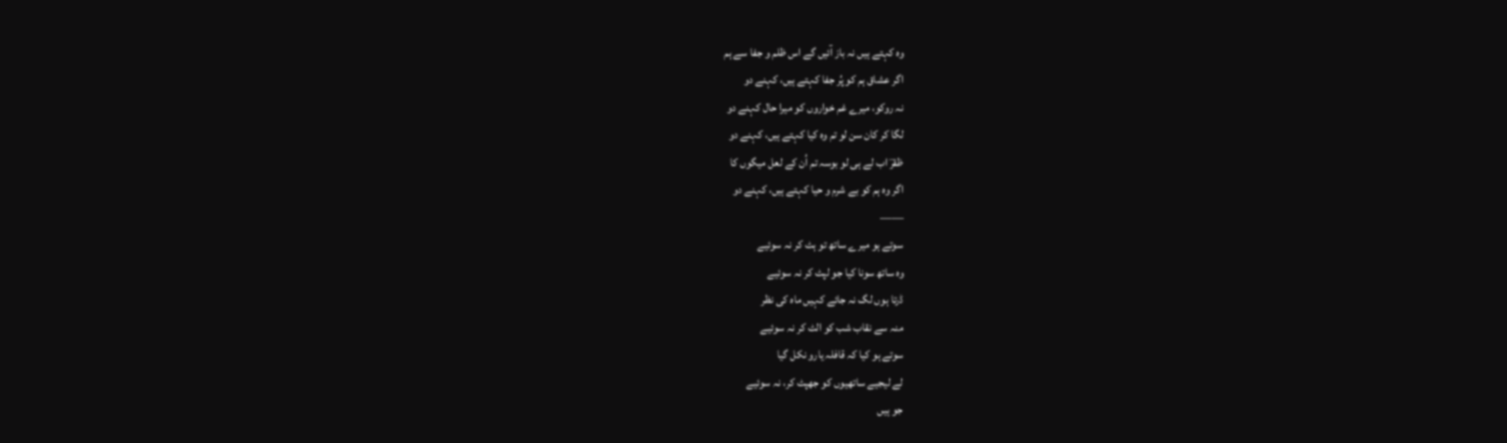وہ کہتے ہیں نہ باز آئیں گے اس ظلم و جفا سے ہم
اگر عشاق ہم کو پُر جفا کہتے ہیں، کہنے دو
نہ روکو، میرے غم خواروں کو میرا حال کہنے دو
لگا کر کان سن لو تم وہ کیا کہتے ہیں، کہنے دو
ظفرؔ اب لے ہی لو بوسہ تم اُن کے لعل میگوں کا
اگر وہ ہم کو بے شرم و حیا کہتے ہیں، کہنے دو
——
سوتے ہو میرے ساتھ تو ہٹ کر نہ سوئیے
وہ ساتھ سونا کیا جو لپٹ کر نہ سوئیے
ڈرتا ہوں لگ نہ جائے کہیں ماہ کی نظر
منہ سے نقاب شب کو الٹ کر نہ سوئیے
سوتے ہو کیا کہ قافلہ یارو نکل گیا
لے لیجیے ساتھیوں کو جھپٹ کر، نہ سوئیے
جو ہیں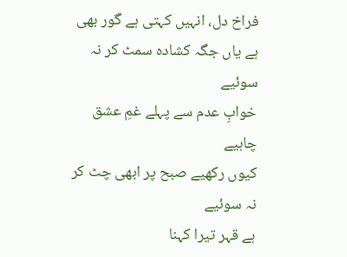فراخ دل، انہیں کہتی ہے گور بھی
ہے یاں جگہ کشادہ سمٹ کر نہ سوئیے
خوابِ عدم سے پہلے غمِ عشق چاہیے
کیوں رکھیے صبح پر ابھی چٹ کر نہ سوئیے
ہے قہر تیرا کہنا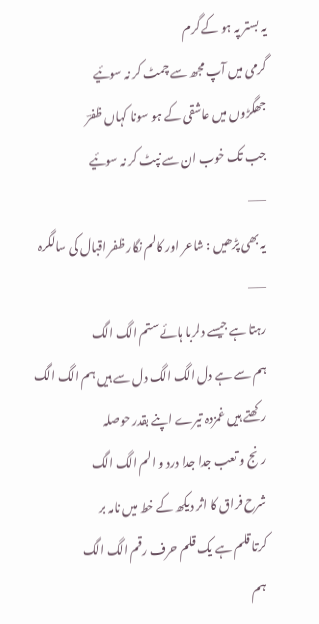یہ بستر پہ ہو کے گرم
گرمی میں آپ مجھ سے چمٹ کر نہ سوئیے
جھگڑوں میں عاشقی کے ہو سونا کہاں ظفرؔ
جب تک خوب ان سے نپٹ کر نہ سوئیے
——
یہ بھی پڑھیں : شاعر اور کالم نگار ظفر اقبال کی سالگرہ
——
رہتا ہے جیسے دلربا ہائے ستم الگ الگ
ہم سے ہے دل الگ الگ دل سے ہیں ہم الگ الگ
رکھتے ہیں غمزدہ تیرے اپنے بقدر حوصلہ
رنج و تعب جدا جدا درد و الم الگ الگ
شرح فراق کا اثر دیکھ کے خط میں نامہ بر
کرتا قلم ہے یک قلم حرف رقم الگ الگ
ہم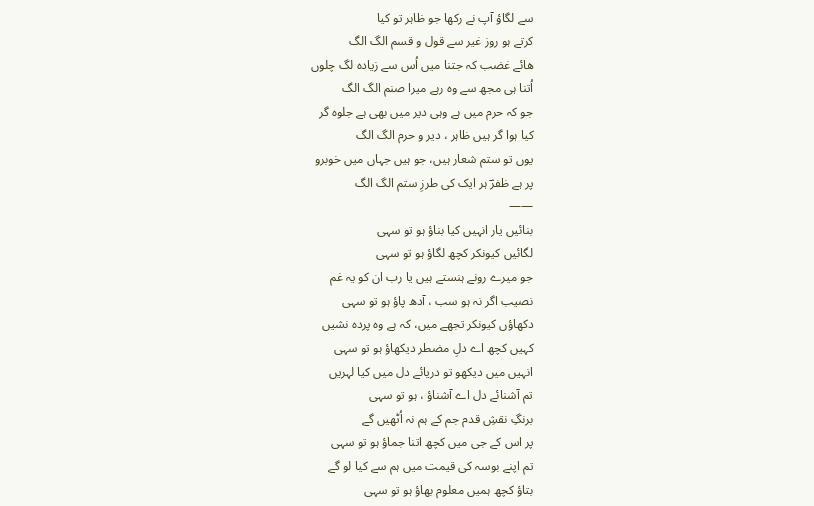سے لگاؤ آپ نے رکھا جو ظاہر تو کیا
کرتے ہو روز غیر سے قول و قسم الگ الگ
ھائے غضب کہ جتنا میں اُس سے زیادہ لگ چلوں
اُتنا ہی مجھ سے وہ رہے میرا صنم الگ الگ
جو کہ حرم میں ہے وہی دیر میں بھی ہے جلوہ گر
کیا ہوا گر ہیں ظاہر ، دیر و حرم الگ الگ
یوں تو ستم شعار ہیں، جو ہیں جہاں میں خوبرو
پر ہے ظفرؔ ہر ایک کی طرزِ ستم الگ الگ
——
بنائیں یار انہیں کیا بناؤ ہو تو سہی
لگائیں کیونکر کچھ لگاؤ ہو تو سہی
جو میرے رونے ہنستے ہیں یا رب ان کو یہ غم
نصیب اگر نہ ہو سب ، آدھ پاؤ ہو تو سہی
دکھاؤں کیونکر تجھے میں، کہ ہے وہ پردہ نشیں
کہیں کچھ اے دلِ مضطر دیکھاؤ ہو تو سہی
انہیں میں دیکھو تو دریائے دل میں کیا لہریں
تم آشنائے دل اے آشناؤ ، ہو تو سہی
برنگِ نقشِ قدم جم کے ہم نہ اُٹھیں گے
پر اس کے جی میں کچھ اتنا جماؤ ہو تو سہی
تم اپنے بوسہ کی قیمت میں ہم سے کیا لو گے
بتاؤ کچھ ہمیں معلوم بھاؤ ہو تو سہی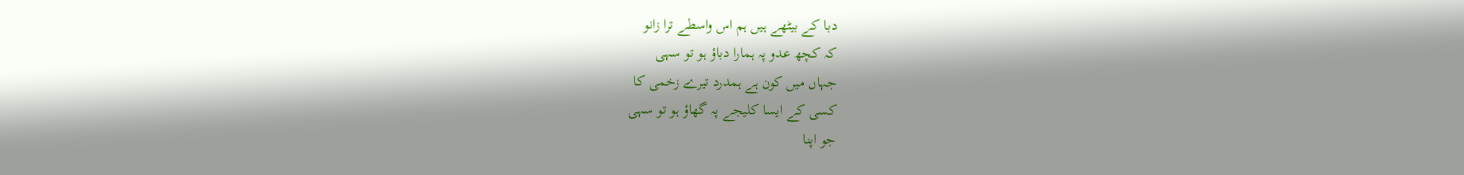دبا کے بیٹھے ہیں ہم اس واسطے ترا زانو
کہ کچھ عدو پہ ہمارا دباؤ ہو تو سہی
جہاں میں کون ہے ہمدرد تیرے زخمی کا
کسی کے ایسا کلیجے پہ گھاؤ ہو تو سہی
جو اپنا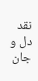نقد دل و جان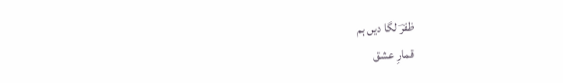ظفرؔ لگا دیں ہم
قمارِ عشق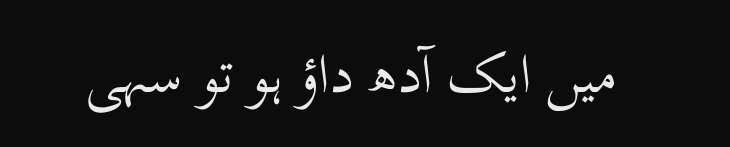میں ایک آدھ داؤ ہو تو سہی